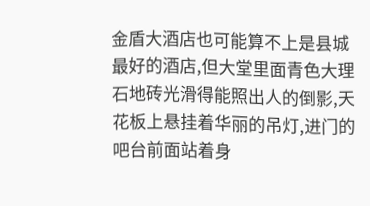金盾大酒店也可能算不上是县城最好的酒店,但大堂里面青色大理石地砖光滑得能照出人的倒影,天花板上悬挂着华丽的吊灯,进门的吧台前面站着身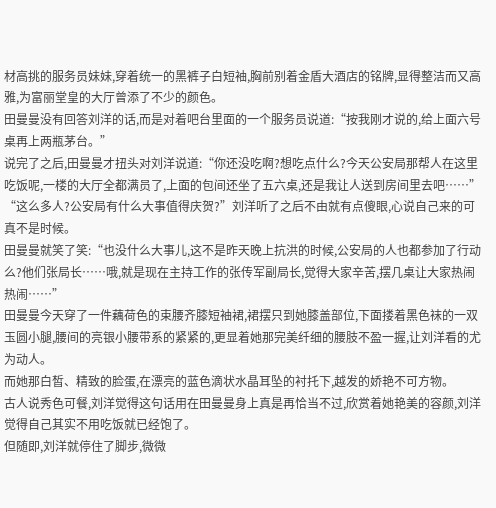材高挑的服务员妹妹,穿着统一的黑裤子白短袖,胸前别着金盾大酒店的铭牌,显得整洁而又高雅,为富丽堂皇的大厅曾添了不少的颜色。
田曼曼没有回答刘洋的话,而是对着吧台里面的一个服务员说道:“按我刚才说的,给上面六号桌再上两瓶茅台。”
说完了之后,田曼曼才扭头对刘洋说道:“你还没吃啊?想吃点什么?今天公安局那帮人在这里吃饭呢,一楼的大厅全都满员了,上面的包间还坐了五六桌,还是我让人送到房间里去吧……”
“这么多人?公安局有什么大事值得庆贺?”刘洋听了之后不由就有点傻眼,心说自己来的可真不是时候。
田曼曼就笑了笑:“也没什么大事儿,这不是昨天晚上抗洪的时候,公安局的人也都参加了行动么?他们张局长……哦,就是现在主持工作的张传军副局长,觉得大家辛苦,摆几桌让大家热闹热闹……”
田曼曼今天穿了一件藕荷色的束腰齐膝短袖裙,裙摆只到她膝盖部位,下面搂着黑色袜的一双玉圆小腿,腰间的亮银小腰带系的紧紧的,更显着她那完美纤细的腰肢不盈一握,让刘洋看的尤为动人。
而她那白皙、精致的脸蛋,在漂亮的蓝色滴状水晶耳坠的衬托下,越发的娇艳不可方物。
古人说秀色可餐,刘洋觉得这句话用在田曼曼身上真是再恰当不过,欣赏着她艳美的容颜,刘洋觉得自己其实不用吃饭就已经饱了。
但随即,刘洋就停住了脚步,微微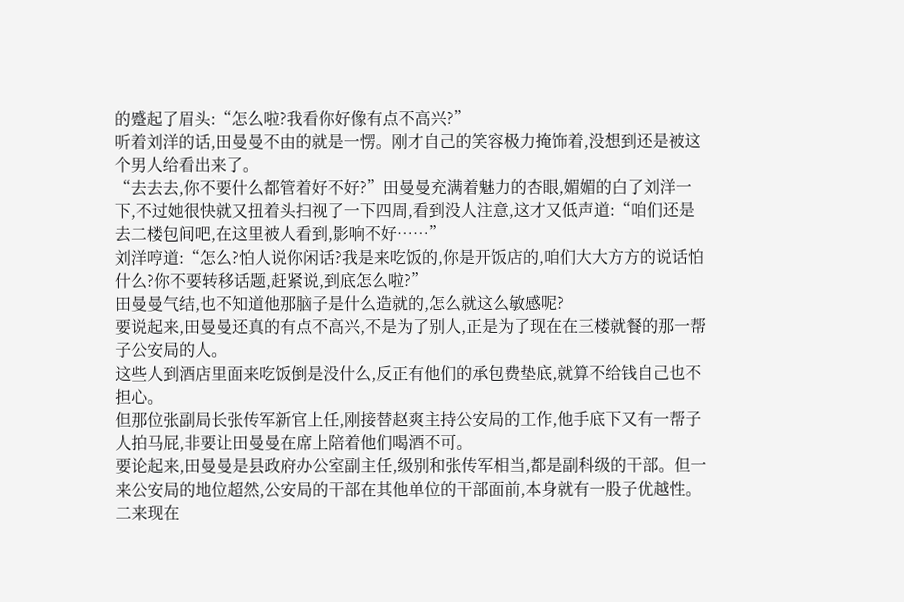的蹙起了眉头:“怎么啦?我看你好像有点不高兴?”
听着刘洋的话,田曼曼不由的就是一愣。刚才自己的笑容极力掩饰着,没想到还是被这个男人给看出来了。
“去去去,你不要什么都管着好不好?”田曼曼充满着魅力的杏眼,媚媚的白了刘洋一下,不过她很快就又扭着头扫视了一下四周,看到没人注意,这才又低声道:“咱们还是去二楼包间吧,在这里被人看到,影响不好……”
刘洋哼道:“怎么?怕人说你闲话?我是来吃饭的,你是开饭店的,咱们大大方方的说话怕什么?你不要转移话题,赶紧说,到底怎么啦?”
田曼曼气结,也不知道他那脑子是什么造就的,怎么就这么敏感呢?
要说起来,田曼曼还真的有点不高兴,不是为了别人,正是为了现在在三楼就餐的那一帮子公安局的人。
这些人到酒店里面来吃饭倒是没什么,反正有他们的承包费垫底,就算不给钱自己也不担心。
但那位张副局长张传军新官上任,刚接替赵爽主持公安局的工作,他手底下又有一帮子人拍马屁,非要让田曼曼在席上陪着他们喝酒不可。
要论起来,田曼曼是县政府办公室副主任,级别和张传军相当,都是副科级的干部。但一来公安局的地位超然,公安局的干部在其他单位的干部面前,本身就有一股子优越性。二来现在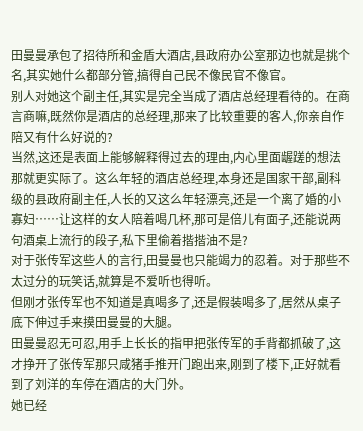田曼曼承包了招待所和金盾大酒店,县政府办公室那边也就是挑个名,其实她什么都部分管,搞得自己民不像民官不像官。
别人对她这个副主任,其实是完全当成了酒店总经理看待的。在商言商嘛,既然你是酒店的总经理,那来了比较重要的客人,你亲自作陪又有什么好说的?
当然,这还是表面上能够解释得过去的理由,内心里面龌蹉的想法那就更实际了。这么年轻的酒店总经理,本身还是国家干部,副科级的县政府副主任,人长的又这么年轻漂亮,还是一个离了婚的小寡妇……让这样的女人陪着喝几杯,那可是倍儿有面子,还能说两句酒桌上流行的段子,私下里偷着揩揩油不是?
对于张传军这些人的言行,田曼曼也只能竭力的忍着。对于那些不太过分的玩笑话,就算是不爱听也得听。
但刚才张传军也不知道是真喝多了,还是假装喝多了,居然从桌子底下伸过手来摸田曼曼的大腿。
田曼曼忍无可忍,用手上长长的指甲把张传军的手背都抓破了,这才挣开了张传军那只咸猪手推开门跑出来,刚到了楼下,正好就看到了刘洋的车停在酒店的大门外。
她已经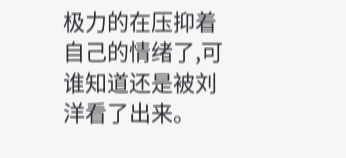极力的在压抑着自己的情绪了,可谁知道还是被刘洋看了出来。